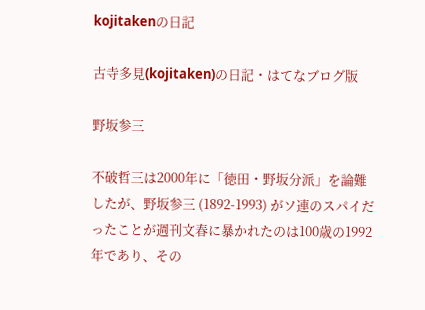kojitakenの日記

古寺多見(kojitaken)の日記・はてなブログ版

野坂参三

不破哲三は2000年に「徳田・野坂分派」を論難したが、野坂参三 (1892-1993) がソ連のスパイだったことが週刊文春に暴かれたのは100歳の1992年であり、その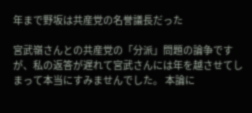年まで野坂は共産党の名誉議長だった

宮武嶺さんとの共産党の「分派」問題の論争ですが、私の返答が遅れて宮武さんには年を越させてしまって本当にすみませんでした。 本論に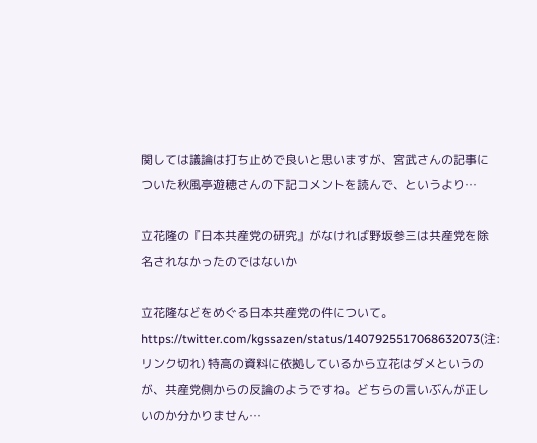関しては議論は打ち止めで良いと思いますが、宮武さんの記事についた秋風亭遊穂さんの下記コメントを読んで、というより…

立花隆の『日本共産党の研究』がなければ野坂参三は共産党を除名されなかったのではないか

立花隆などをめぐる日本共産党の件について。 https://twitter.com/kgssazen/status/1407925517068632073(注:リンク切れ) 特高の資料に依拠しているから立花はダメというのが、共産党側からの反論のようですね。どちらの言いぶんが正しいのか分かりません…